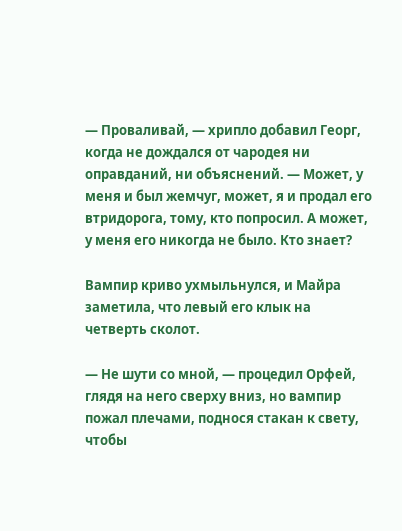— Проваливай, — хрипло добавил Георг, когда не дождался от чародея ни оправданий, ни объяснений. — Может, у меня и был жемчуг, может, я и продал его втридорога, тому, кто попросил. А может, у меня его никогда не было. Кто знает?

Вампир криво ухмыльнулся, и Майра заметила, что левый его клык на четверть сколот.

— Не шути со мной, — процедил Орфей, глядя на него сверху вниз, но вампир пожал плечами, поднося стакан к свету, чтобы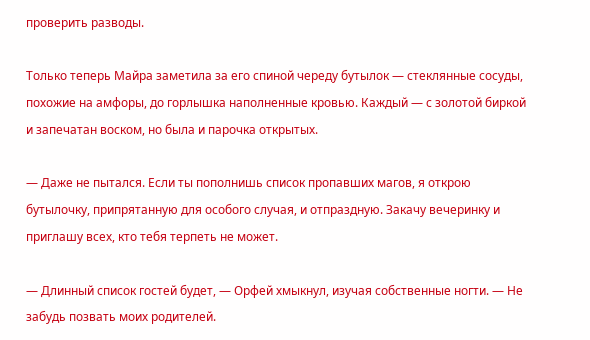проверить разводы.

Только теперь Майра заметила за его спиной череду бутылок — стеклянные сосуды, похожие на амфоры, до горлышка наполненные кровью. Каждый — с золотой биркой и запечатан воском, но была и парочка открытых.

— Даже не пытался. Если ты пополнишь список пропавших магов, я открою бутылочку, припрятанную для особого случая, и отпраздную. Закачу вечеринку и приглашу всех, кто тебя терпеть не может.

— Длинный список гостей будет, — Орфей хмыкнул, изучая собственные ногти. — Не забудь позвать моих родителей.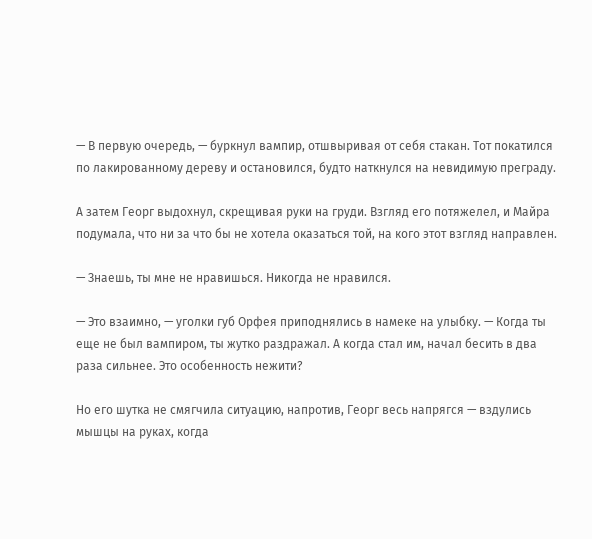— В первую очередь, — буркнул вампир, отшвыривая от себя стакан. Тот покатился по лакированному дереву и остановился, будто наткнулся на невидимую преграду.

А затем Георг выдохнул, скрещивая руки на груди. Взгляд его потяжелел, и Майра подумала, что ни за что бы не хотела оказаться той, на кого этот взгляд направлен.

— Знаешь, ты мне не нравишься. Никогда не нравился.

— Это взаимно, — уголки губ Орфея приподнялись в намеке на улыбку. — Когда ты еще не был вампиром, ты жутко раздражал. А когда стал им, начал бесить в два раза сильнее. Это особенность нежити?

Но его шутка не смягчила ситуацию, напротив, Георг весь напрягся — вздулись мышцы на руках, когда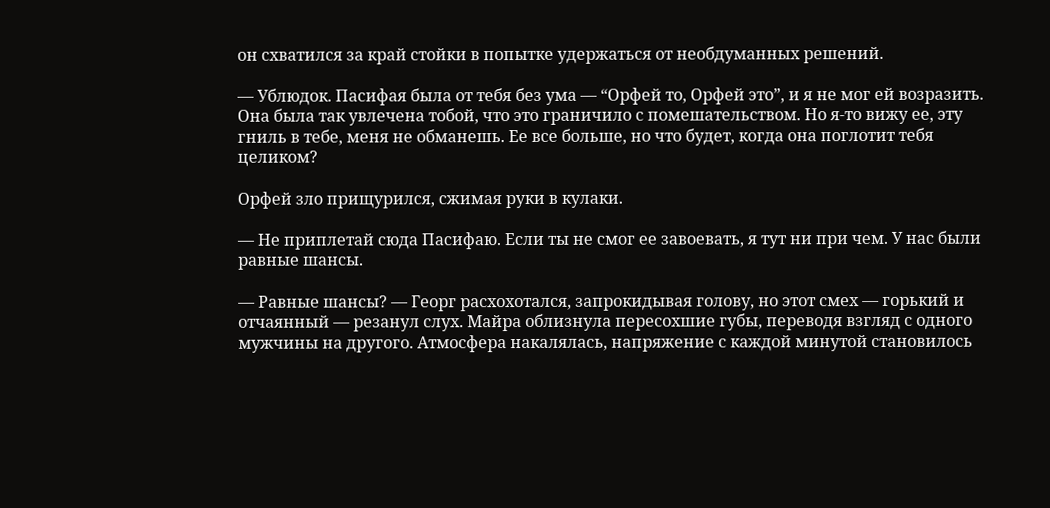он схватился за край стойки в попытке удержаться от необдуманных решений.

— Ублюдок. Пасифая была от тебя без ума — “Орфей то, Орфей это”, и я не мог ей возразить. Она была так увлечена тобой, что это граничило с помешательством. Но я-то вижу ее, эту гниль в тебе, меня не обманешь. Ее все больше, но что будет, когда она поглотит тебя целиком?

Орфей зло прищурился, сжимая руки в кулаки.

— Не приплетай сюда Пасифаю. Если ты не смог ее завоевать, я тут ни при чем. У нас были равные шансы.

— Равные шансы? — Георг расхохотался, запрокидывая голову, но этот смех — горький и отчаянный — резанул слух. Майра облизнула пересохшие губы, переводя взгляд с одного мужчины на другого. Атмосфера накалялась, напряжение с каждой минутой становилось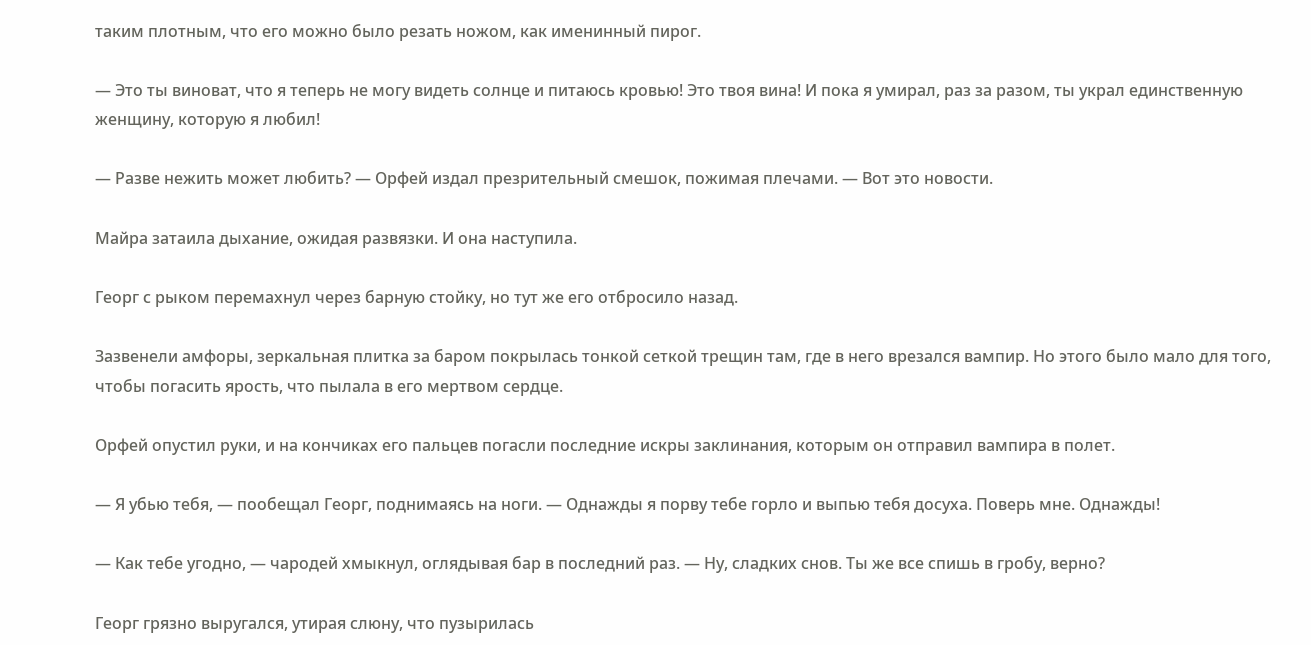таким плотным, что его можно было резать ножом, как именинный пирог.

— Это ты виноват, что я теперь не могу видеть солнце и питаюсь кровью! Это твоя вина! И пока я умирал, раз за разом, ты украл единственную женщину, которую я любил!

— Разве нежить может любить? — Орфей издал презрительный смешок, пожимая плечами. — Вот это новости.

Майра затаила дыхание, ожидая развязки. И она наступила.

Георг с рыком перемахнул через барную стойку, но тут же его отбросило назад.

Зазвенели амфоры, зеркальная плитка за баром покрылась тонкой сеткой трещин там, где в него врезался вампир. Но этого было мало для того, чтобы погасить ярость, что пылала в его мертвом сердце.

Орфей опустил руки, и на кончиках его пальцев погасли последние искры заклинания, которым он отправил вампира в полет.

— Я убью тебя, — пообещал Георг, поднимаясь на ноги. — Однажды я порву тебе горло и выпью тебя досуха. Поверь мне. Однажды!

— Как тебе угодно, — чародей хмыкнул, оглядывая бар в последний раз. — Ну, сладких снов. Ты же все спишь в гробу, верно?

Георг грязно выругался, утирая слюну, что пузырилась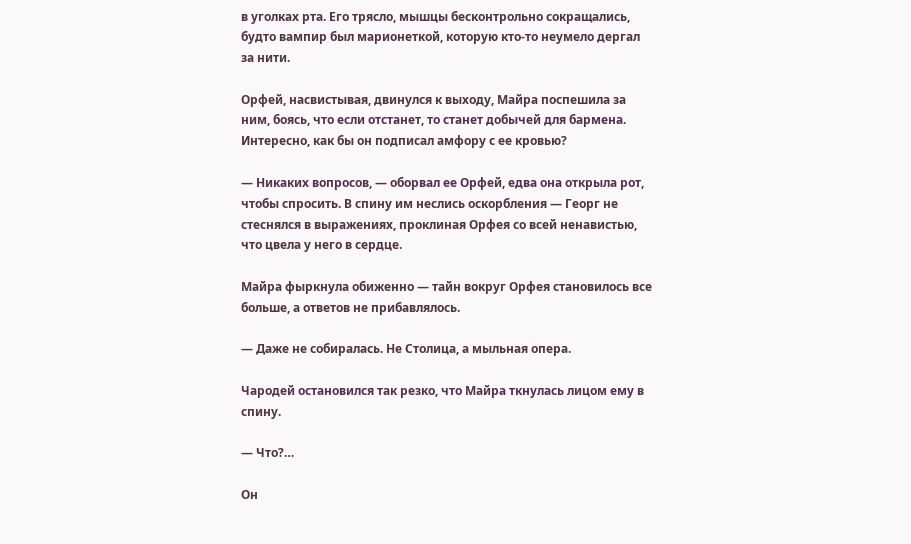в уголках рта. Его трясло, мышцы бесконтрольно сокращались, будто вампир был марионеткой, которую кто-то неумело дергал за нити.

Орфей, насвистывая, двинулся к выходу, Майра поспешила за ним, боясь, что если отстанет, то станет добычей для бармена. Интересно, как бы он подписал амфору с ее кровью?

— Никаких вопросов, — оборвал ее Орфей, едва она открыла рот, чтобы спросить. В спину им неслись оскорбления — Георг не стеснялся в выражениях, проклиная Орфея со всей ненавистью, что цвела у него в сердце.

Майра фыркнула обиженно — тайн вокруг Орфея становилось все больше, а ответов не прибавлялось.

— Даже не собиралась. Не Столица, а мыльная опера.

Чародей остановился так резко, что Майра ткнулась лицом ему в спину.

— Что?…

Он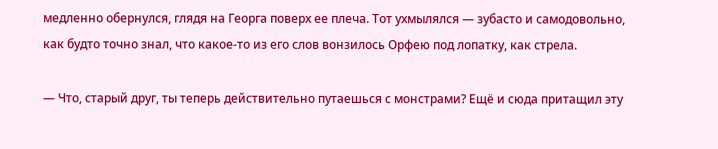медленно обернулся, глядя на Георга поверх ее плеча. Тот ухмылялся — зубасто и самодовольно, как будто точно знал, что какое-то из его слов вонзилось Орфею под лопатку, как стрела.

— Что, старый друг, ты теперь действительно путаешься с монстрами? Ещё и сюда притащил эту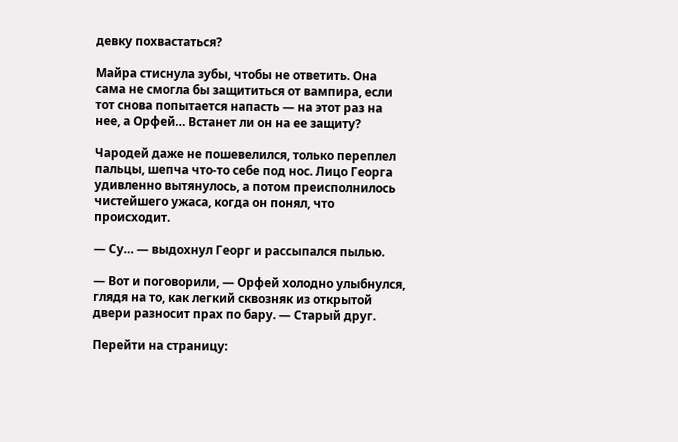девку похвастаться?

Майра стиснула зубы, чтобы не ответить. Она сама не смогла бы защититься от вампира, если тот снова попытается напасть — на этот раз на нее, а Орфей… Встанет ли он на ее защиту?

Чародей даже не пошевелился, только переплел пальцы, шепча что-то себе под нос. Лицо Георга удивленно вытянулось, а потом преисполнилось чистейшего ужаса, когда он понял, что происходит.

— Су… — выдохнул Георг и рассыпался пылью.

— Вот и поговорили, — Орфей холодно улыбнулся, глядя на то, как легкий сквозняк из открытой двери разносит прах по бару. — Старый друг.

Перейти на страницу: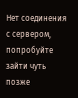Нет соединения с сервером, попробуйте зайти чуть позже